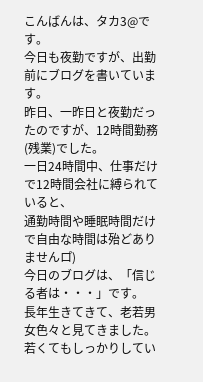こんばんは、タカ3@です。
今日も夜勤ですが、出勤前にブログを書いています。
昨日、一昨日と夜勤だったのですが、12時間勤務(残業)でした。
一日24時間中、仕事だけで12時間会社に縛られていると、
通勤時間や睡眠時間だけで自由な時間は殆どありませんロ゚)
今日のブログは、「信じる者は・・・」です。
長年生きてきて、老若男女色々と見てきました。
若くてもしっかりしてい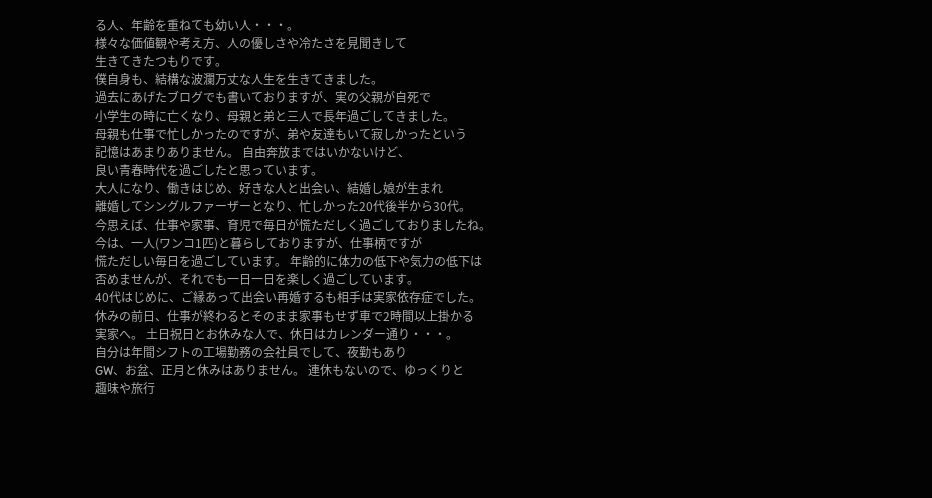る人、年齢を重ねても幼い人・・・。
様々な価値観や考え方、人の優しさや冷たさを見聞きして
生きてきたつもりです。
僕自身も、結構な波瀾万丈な人生を生きてきました。
過去にあげたブログでも書いておりますが、実の父親が自死で
小学生の時に亡くなり、母親と弟と三人で長年過ごしてきました。
母親も仕事で忙しかったのですが、弟や友達もいて寂しかったという
記憶はあまりありません。 自由奔放まではいかないけど、
良い青春時代を過ごしたと思っています。
大人になり、働きはじめ、好きな人と出会い、結婚し娘が生まれ
離婚してシングルファーザーとなり、忙しかった20代後半から30代。
今思えば、仕事や家事、育児で毎日が慌ただしく過ごしておりましたね。
今は、一人(ワンコ1匹)と暮らしておりますが、仕事柄ですが
慌ただしい毎日を過ごしています。 年齢的に体力の低下や気力の低下は
否めませんが、それでも一日一日を楽しく過ごしています。
40代はじめに、ご縁あって出会い再婚するも相手は実家依存症でした。
休みの前日、仕事が終わるとそのまま家事もせず車で2時間以上掛かる
実家へ。 土日祝日とお休みな人で、休日はカレンダー通り・・・。
自分は年間シフトの工場勤務の会社員でして、夜勤もあり
GW、お盆、正月と休みはありません。 連休もないので、ゆっくりと
趣味や旅行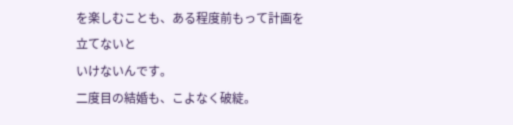を楽しむことも、ある程度前もって計画を立てないと
いけないんです。
二度目の結婚も、こよなく破綻。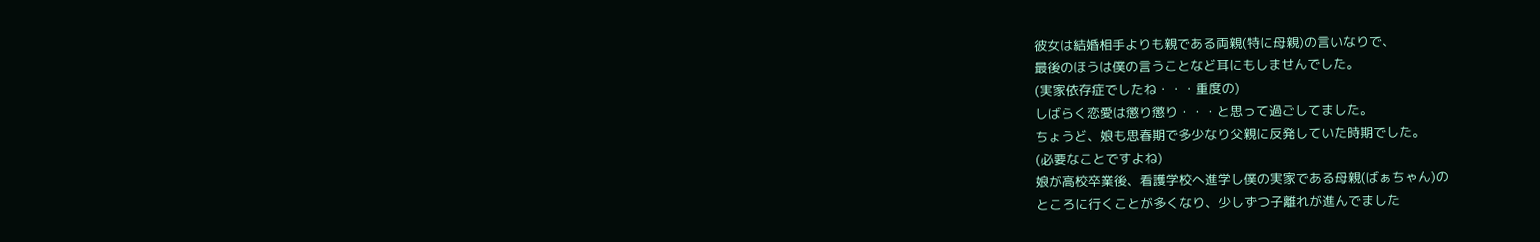彼女は結婚相手よりも親である両親(特に母親)の言いなりで、
最後のほうは僕の言うことなど耳にもしませんでした。
(実家依存症でしたね・・・重度の)
しばらく恋愛は懲り懲り・・・と思って過ごしてました。
ちょうど、娘も思春期で多少なり父親に反発していた時期でした。
(必要なことですよね)
娘が高校卒業後、看護学校へ進学し僕の実家である母親(ばぁちゃん)の
ところに行くことが多くなり、少しずつ子離れが進んでました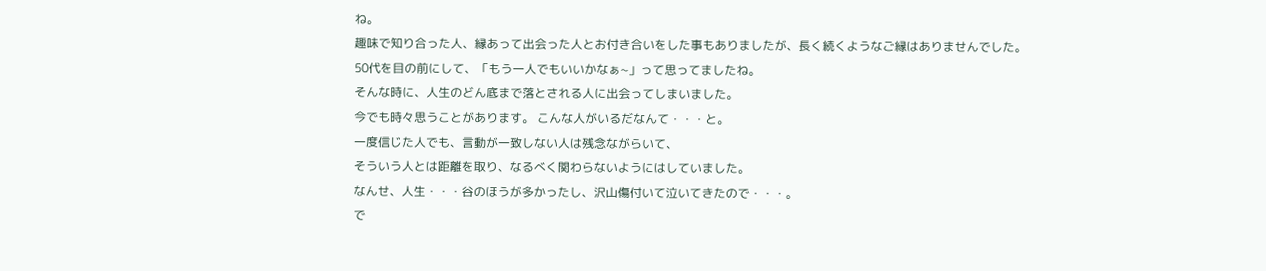ね。
趣味で知り合った人、縁あって出会った人とお付き合いをした事もありましたが、長く続くようなご縁はありませんでした。
50代を目の前にして、「もう一人でもいいかなぁ~」って思ってましたね。
そんな時に、人生のどん底まで落とされる人に出会ってしまいました。
今でも時々思うことがあります。 こんな人がいるだなんて・・・と。
一度信じた人でも、言動が一致しない人は残念ながらいて、
そういう人とは距離を取り、なるべく関わらないようにはしていました。
なんせ、人生・・・谷のほうが多かったし、沢山傷付いて泣いてきたので・・・。
で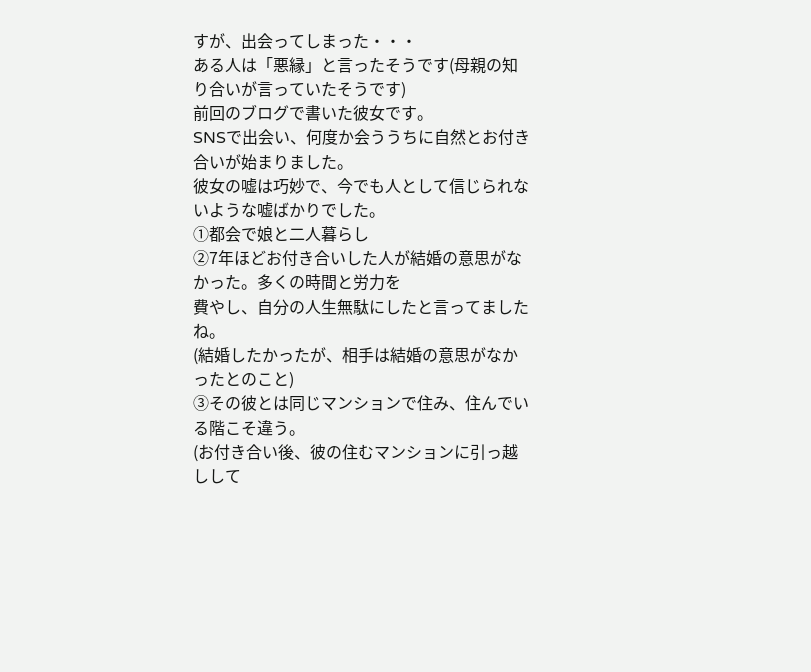すが、出会ってしまった・・・
ある人は「悪縁」と言ったそうです(母親の知り合いが言っていたそうです)
前回のブログで書いた彼女です。
SNSで出会い、何度か会ううちに自然とお付き合いが始まりました。
彼女の嘘は巧妙で、今でも人として信じられないような嘘ばかりでした。
①都会で娘と二人暮らし
②7年ほどお付き合いした人が結婚の意思がなかった。多くの時間と労力を
費やし、自分の人生無駄にしたと言ってましたね。
(結婚したかったが、相手は結婚の意思がなかったとのこと)
③その彼とは同じマンションで住み、住んでいる階こそ違う。
(お付き合い後、彼の住むマンションに引っ越しして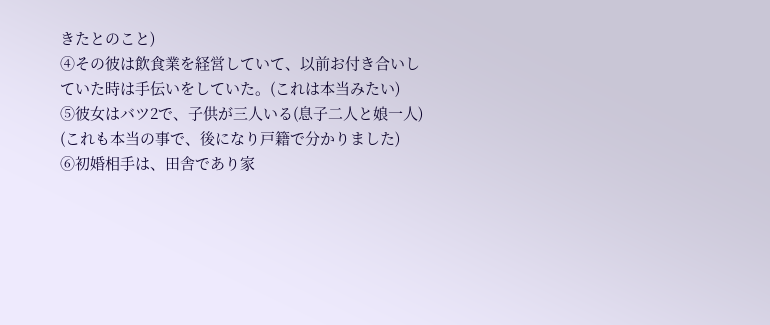きたとのこと)
④その彼は飲食業を経営していて、以前お付き合いしていた時は手伝いをしていた。(これは本当みたい)
⑤彼女はバツ2で、子供が三人いる(息子二人と娘一人)
(これも本当の事で、後になり戸籍で分かりました)
⑥初婚相手は、田舎であり家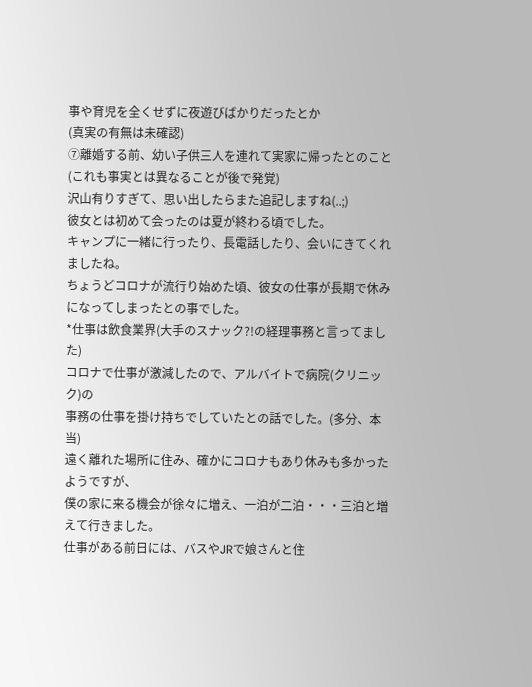事や育児を全くせずに夜遊びばかりだったとか
(真実の有無は未確認)
⑦離婚する前、幼い子供三人を連れて実家に帰ったとのこと
(これも事実とは異なることが後で発覚)
沢山有りすぎて、思い出したらまた追記しますね(..;)
彼女とは初めて会ったのは夏が終わる頃でした。
キャンプに一緒に行ったり、長電話したり、会いにきてくれましたね。
ちょうどコロナが流行り始めた頃、彼女の仕事が長期で休みになってしまったとの事でした。
*仕事は飲食業界(大手のスナック?!の経理事務と言ってました)
コロナで仕事が激減したので、アルバイトで病院(クリニック)の
事務の仕事を掛け持ちでしていたとの話でした。(多分、本当)
遠く離れた場所に住み、確かにコロナもあり休みも多かったようですが、
僕の家に来る機会が徐々に増え、一泊が二泊・・・三泊と増えて行きました。
仕事がある前日には、バスやJRで娘さんと住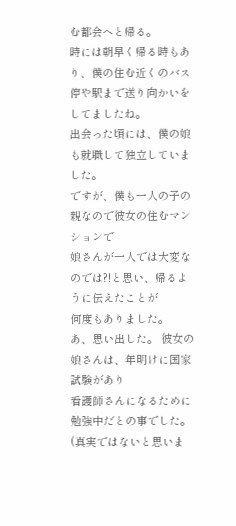む都会へと帰る。
時には朝早く帰る時もあり、僕の住む近くのバス停や駅まで送り向かいを
してましたね。
出会った頃には、僕の娘も就職して独立していました。
ですが、僕も一人の子の親なので彼女の住むマンションで
娘さんが一人では大変なのでは?!と思い、帰るように伝えたことが
何度もありました。
あ、思い出した。 彼女の娘さんは、年明けに国家試験があり
看護師さんになるために勉強中だとの事でした。(真実ではないと思いま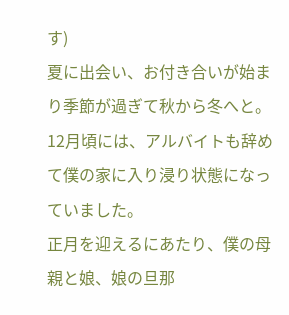す)
夏に出会い、お付き合いが始まり季節が過ぎて秋から冬へと。
12月頃には、アルバイトも辞めて僕の家に入り浸り状態になっていました。
正月を迎えるにあたり、僕の母親と娘、娘の旦那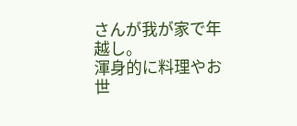さんが我が家で年越し。
渾身的に料理やお世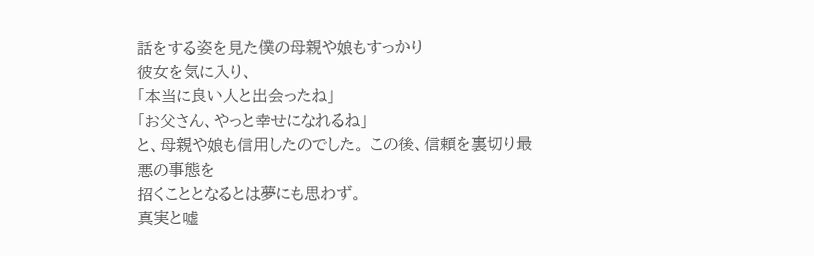話をする姿を見た僕の母親や娘もすっかり
彼女を気に入り、
「本当に良い人と出会ったね」
「お父さん、やっと幸せになれるね」
と、母親や娘も信用したのでした。 この後、信頼を裏切り最悪の事態を
招くこととなるとは夢にも思わず。
真実と嘘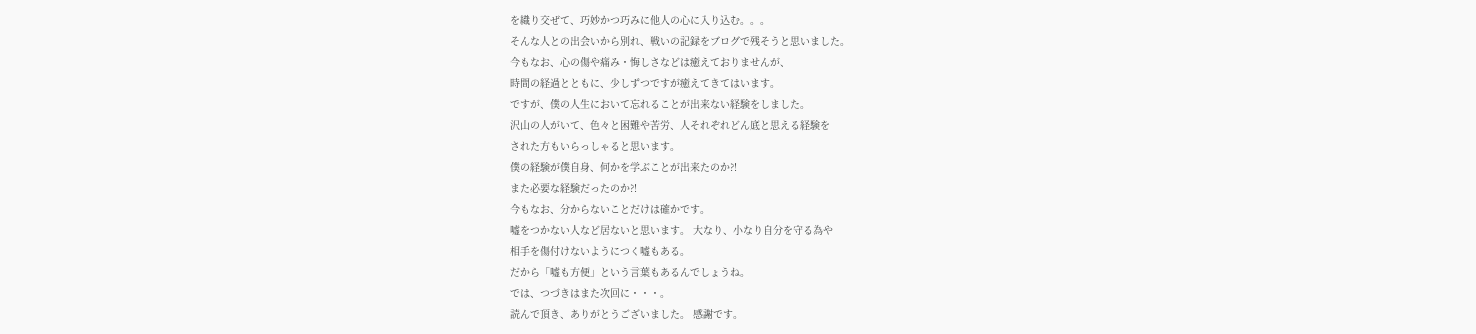を織り交ぜて、巧妙かつ巧みに他人の心に入り込む。。。
そんな人との出会いから別れ、戦いの記録をブログで残そうと思いました。
今もなお、心の傷や痛み・悔しさなどは癒えておりませんが、
時間の経過とともに、少しずつですが癒えてきてはいます。
ですが、僕の人生において忘れることが出来ない経験をしました。
沢山の人がいて、色々と困難や苦労、人それぞれどん底と思える経験を
された方もいらっしゃると思います。
僕の経験が僕自身、何かを学ぶことが出来たのか?!
また必要な経験だったのか?!
今もなお、分からないことだけは確かです。
嘘をつかない人など居ないと思います。 大なり、小なり自分を守る為や
相手を傷付けないようにつく嘘もある。
だから「嘘も方便」という言葉もあるんでしょうね。
では、つづきはまた次回に・・・。
読んで頂き、ありがとうございました。 感謝です。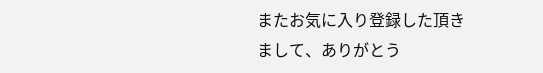またお気に入り登録した頂きまして、ありがとう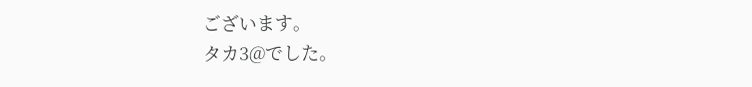ございます。
タカ3@でした。